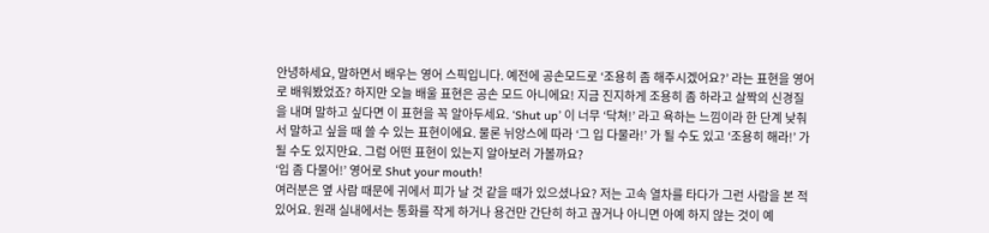안녕하세요, 말하면서 배우는 영어 스픽입니다. 예전에 공손모드로 ‘조용히 좀 해주시겠어요?’ 라는 표현을 영어로 배워봤었죠? 하지만 오늘 배울 표현은 공손 모드 아니에요! 지금 진지하게 조용히 좀 하라고 살짝의 신경질을 내며 말하고 싶다면 이 표현을 꼭 알아두세요. ‘Shut up’ 이 너무 ‘닥쳐!’ 라고 욕하는 느낌이라 한 단계 낮춰서 말하고 싶을 때 쓸 수 있는 표현이에요. 물론 뉘앙스에 따라 ‘그 입 다물라!’ 가 될 수도 있고 ‘조용히 해라!’ 가 될 수도 있지만요. 그럼 어떤 표현이 있는지 알아보러 가볼까요?
‘입 좀 다물어!’ 영어로 Shut your mouth!
여러분은 옆 사람 때문에 귀에서 피가 날 것 같을 때가 있으셨나요? 저는 고속 열차를 타다가 그런 사람을 본 적 있어요. 원래 실내에서는 통화를 작게 하거나 용건만 간단히 하고 끊거나 아니면 아예 하지 않는 것이 예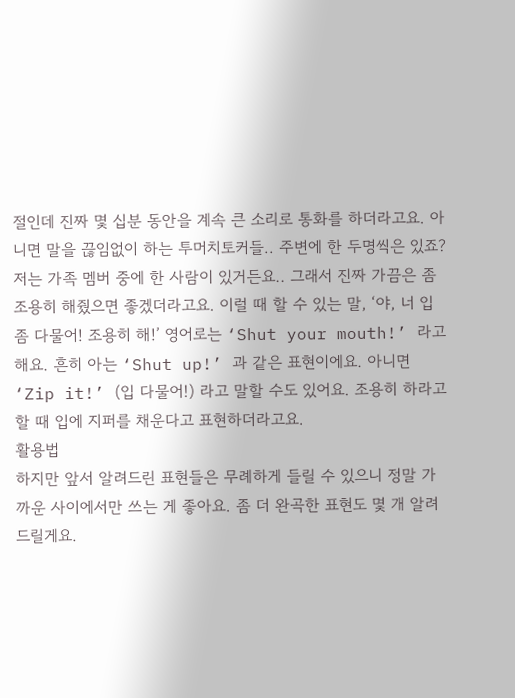절인데 진짜 몇 십분 동안을 계속 큰 소리로 통화를 하더라고요. 아니면 말을 끊임없이 하는 투머치토커들.. 주변에 한 두명씩은 있죠? 저는 가족 멤버 중에 한 사람이 있거든요.. 그래서 진짜 가끔은 좀 조용히 해줬으면 좋겠더라고요. 이럴 때 할 수 있는 말, ‘야, 너 입 좀 다물어! 조용히 해!’ 영어로는 ‘Shut your mouth!’ 라고 해요. 흔히 아는 ‘Shut up!’ 과 같은 표현이에요. 아니면 ‘Zip it!’ (입 다물어!) 라고 말할 수도 있어요. 조용히 하라고 할 때 입에 지퍼를 채운다고 표현하더라고요.
활용법
하지만 앞서 알려드린 표현들은 무례하게 들릴 수 있으니 정말 가까운 사이에서만 쓰는 게 좋아요. 좀 더 완곡한 표현도 몇 개 알려드릴게요.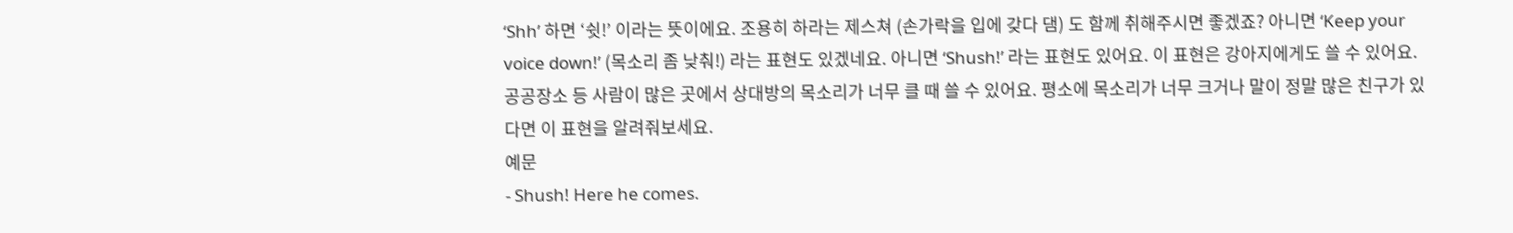‘Shh’ 하면 ‘쉿!’ 이라는 뜻이에요. 조용히 하라는 제스쳐 (손가락을 입에 갖다 댐) 도 함께 취해주시면 좋겠죠? 아니면 ‘Keep your voice down!’ (목소리 좀 낮춰!) 라는 표현도 있겠네요. 아니면 ‘Shush!’ 라는 표현도 있어요. 이 표현은 강아지에게도 쓸 수 있어요. 공공장소 등 사람이 많은 곳에서 상대방의 목소리가 너무 클 때 쓸 수 있어요. 평소에 목소리가 너무 크거나 말이 정말 많은 친구가 있다면 이 표현을 알려줘보세요.
예문
- Shush! Here he comes.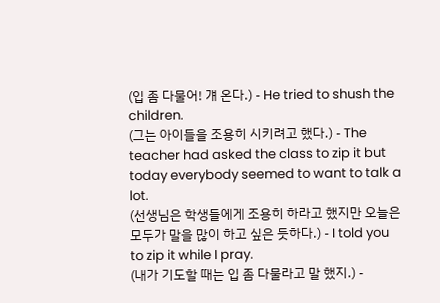(입 좀 다물어! 걔 온다.) - He tried to shush the children.
(그는 아이들을 조용히 시키려고 했다.) - The teacher had asked the class to zip it but today everybody seemed to want to talk a lot.
(선생님은 학생들에게 조용히 하라고 했지만 오늘은 모두가 말을 많이 하고 싶은 듯하다.) - I told you to zip it while I pray.
(내가 기도할 때는 입 좀 다물라고 말 했지.) -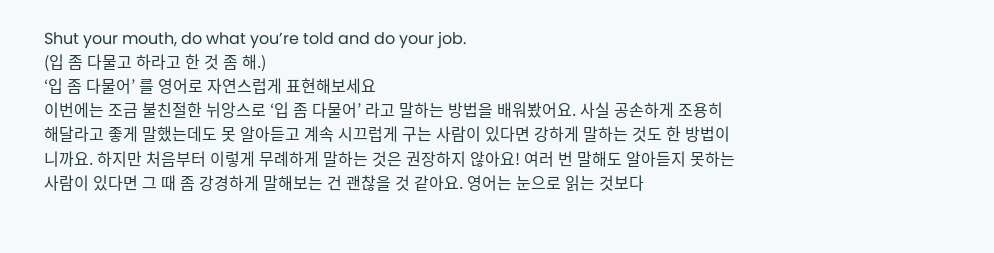Shut your mouth, do what you’re told and do your job.
(입 좀 다물고 하라고 한 것 좀 해.)
‘입 좀 다물어’ 를 영어로 자연스럽게 표현해보세요
이번에는 조금 불친절한 뉘앙스로 ‘입 좀 다물어’ 라고 말하는 방법을 배워봤어요. 사실 공손하게 조용히 해달라고 좋게 말했는데도 못 알아듣고 계속 시끄럽게 구는 사람이 있다면 강하게 말하는 것도 한 방법이니까요. 하지만 처음부터 이렇게 무례하게 말하는 것은 권장하지 않아요! 여러 번 말해도 알아듣지 못하는 사람이 있다면 그 때 좀 강경하게 말해보는 건 괜찮을 것 같아요. 영어는 눈으로 읽는 것보다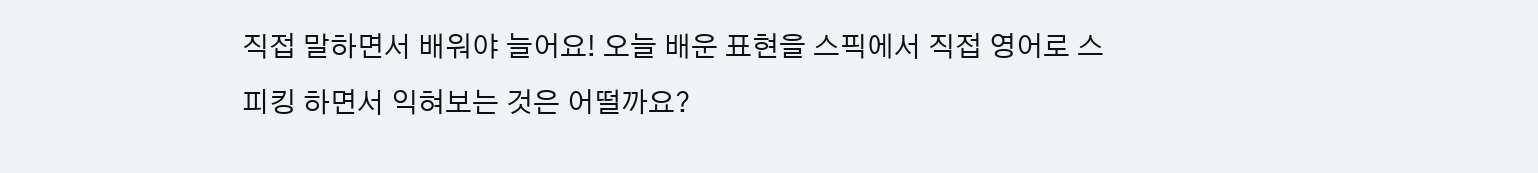직접 말하면서 배워야 늘어요! 오늘 배운 표현을 스픽에서 직접 영어로 스피킹 하면서 익혀보는 것은 어떨까요?